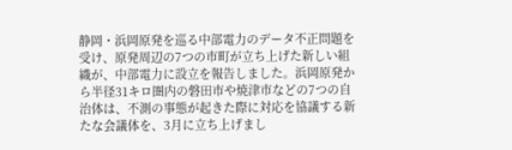静岡・浜岡原発を巡る中部電力のデータ不正問題を受け、原発周辺の7つの市町が立ち上げた新しい組織が、中部電力に設立を報告しました。浜岡原発から半径31キロ圏内の磐田市や焼津市などの7つの自治体は、不測の事態が起きた際に対応を協議する新たな会議体を、3月に立ち上げまし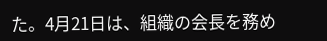た。4月21日は、組織の会長を務め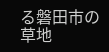る磐田市の草地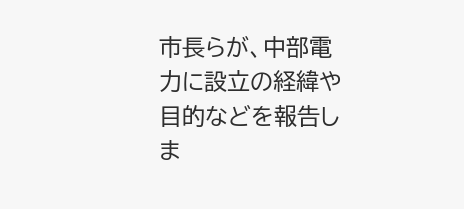市長らが、中部電力に設立の経緯や目的などを報告しま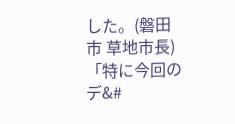した。(磐田市 草地市長)「特に今回のデ&#